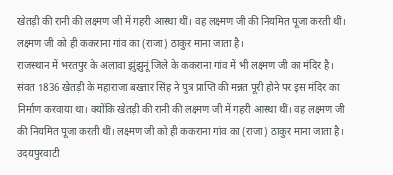खेतड़ी की रानी की लक्ष्मण जी में गहरी आस्था थीं। वह लक्ष्मण जी की नियमित पूजा करती थीं। लक्ष्मण जी को ही ककराना गांव का (राजा) ठाकुर माना जाता है।
राजस्थान में भरतपुर के अलावा झुंझुनूं जिले के ककराना गांव में भी लक्ष्मण जी का मंदिर है। संवत 1836 खेतड़ी के महाराजा बख्तार सिंह ने पुत्र प्राप्ति की मन्नत पूरी होने पर इस मंदिर का निर्माण करवाया था। क्योंकि खेतड़ी की रानी की लक्ष्मण जी में गहरी आस्था थीं। वह लक्ष्मण जी की नियमित पूजा करती थीं। लक्ष्मण जी को ही ककराना गांव का (राजा) ठाकुर माना जाता है। उदयपुरवाटी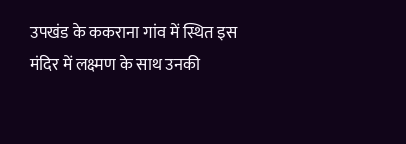उपखंड के ककराना गांव में स्थित इस मंदिर में लक्ष्मण के साथ उनकी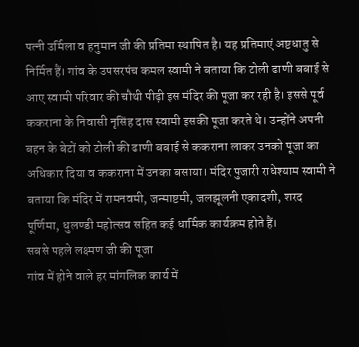पत्नी उर्मिला व हनुमान जी की प्रतिमा स्थापित है। यह प्रतिमाएं अष्टधातु से निर्मित हैं। गांव के उपसरपंच कमल स्वामी ने बताया कि टोली ढाणी बबाई से आए स्वामी परिवार की चौथी पीढ़ी इस मंदिर की पूजा कर रही है। इससे पूर्व ककराना के निवासी नृसिंह दास स्वामी इसकी पूजा करते थे। उन्होंने अपनी बहन के बेटों को टोली की ढाणी बबाई से ककराना लाकर उनको पूजा का अधिकार दिया व ककराना में उनका बसाया। मंदिर पुजारी राधेश्याम स्वामी ने बताया कि मंदिर में रामनवमी, जन्माष्टमी, जलझूलनी एकादशी, शरद पूर्णिमा, धुलण्डी महोत्सव सहित कई धार्मिक कार्यक्रम होते हैं।
सबसे पहले लक्ष्मण जी की पूजा
गांव में होने वाले हर मांगलिक कार्य में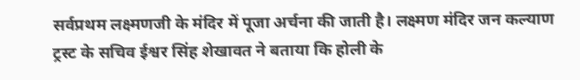सर्वप्रथम लक्ष्मणजी के मंदिर में पूजा अर्चना की जाती है। लक्ष्मण मंदिर जन कल्याण ट्रस्ट के सचिव ईश्वर सिंह शेखावत ने बताया कि होली के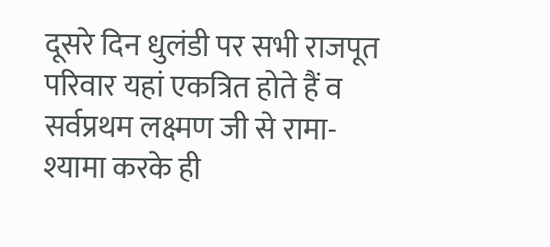दूसरे दिन धुलंडी पर सभी राजपूत परिवार यहां एकत्रित होते हैं व सर्वप्रथम लक्ष्मण जी से रामा-श्यामा करके ही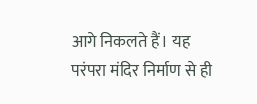आगे निकलते हैं। यह परंपरा मंदिर निर्माण से ही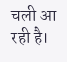चली आ रही है।